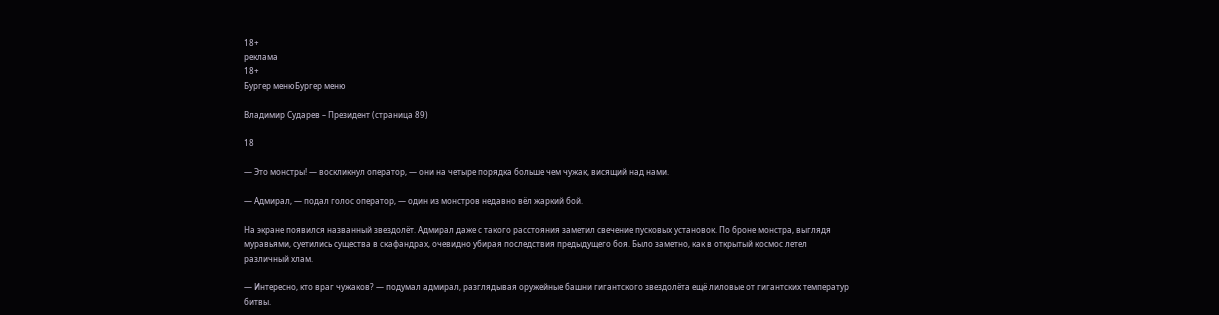18+
реклама
18+
Бургер менюБургер меню

Владимир Сударев – Президент (страница 89)

18

— Это монстры! — воскликнул оператор, — они на четыре порядка больше чем чужак, висящий над нами.

— Адмирал, — подал голос оператор, — один из монстров недавно вёл жаркий бой.

На экране появился названный звездолёт. Адмирал даже с такого расстояния заметил свечение пусковых установок. По броне монстра, выглядя муравьями, суетились существа в скафандрах, очевидно убирая последствия предыдущего боя. Было заметно, как в открытый космос летел различный хлам.

— Интересно, кто враг чужаков? — подумал адмирал, разглядывая оружейные башни гигантского звездолёта ещё лиловые от гигантских температур битвы.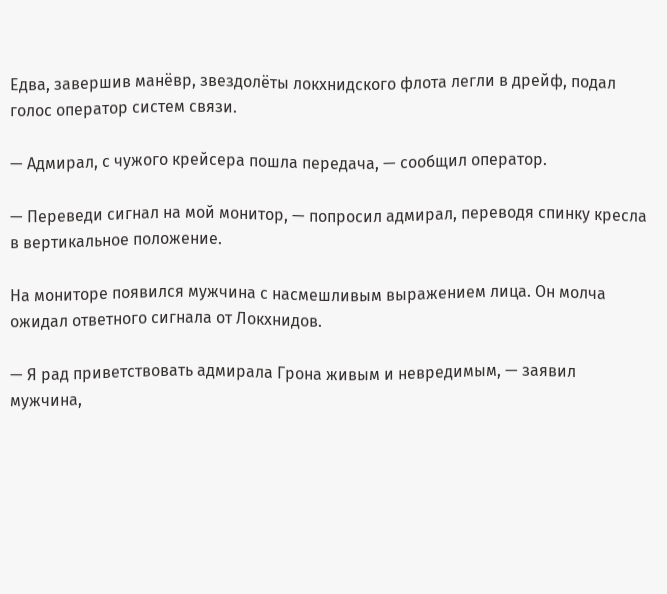Едва, завершив манёвр, звездолёты локхнидского флота легли в дрейф, подал голос оператор систем связи.

— Адмирал, с чужого крейсера пошла передача, — сообщил оператор.

— Переведи сигнал на мой монитор, — попросил адмирал, переводя спинку кресла в вертикальное положение.

На мониторе появился мужчина с насмешливым выражением лица. Он молча ожидал ответного сигнала от Локхнидов.

— Я рад приветствовать адмирала Грона живым и невредимым, — заявил мужчина,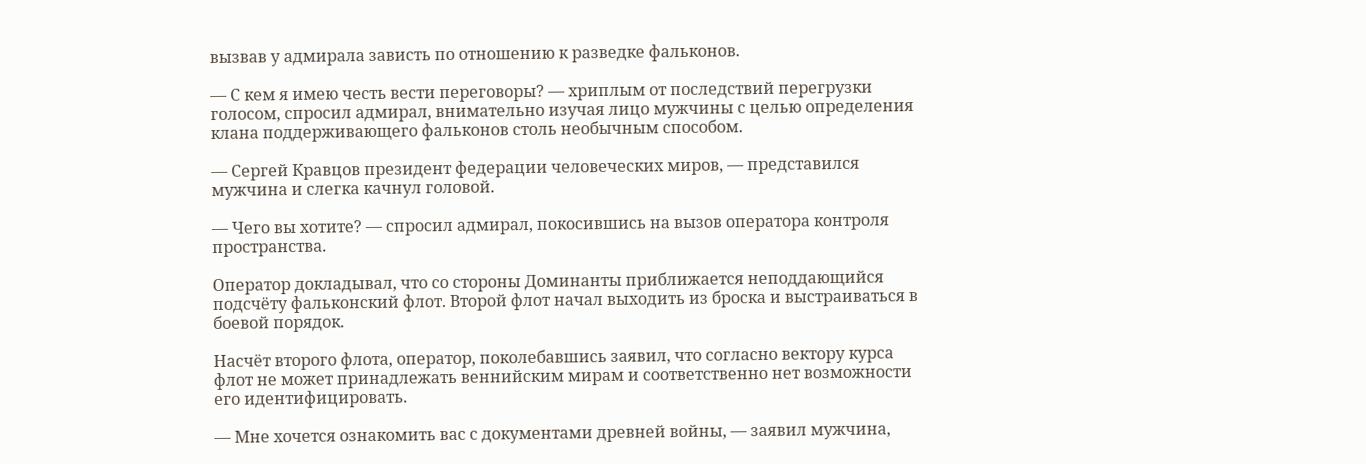вызвав у адмирала зависть по отношению к разведке фальконов.

— С кем я имею честь вести переговоры? — хриплым от последствий перегрузки голосом, спросил адмирал, внимательно изучая лицо мужчины с целью определения клана поддерживающего фальконов столь необычным способом.

— Сергей Кравцов президент федерации человеческих миров, — представился мужчина и слегка качнул головой.

— Чего вы хотите? — спросил адмирал, покосившись на вызов оператора контроля пространства.

Оператор докладывал, что со стороны Доминанты приближается неподдающийся подсчёту фальконский флот. Второй флот начал выходить из броска и выстраиваться в боевой порядок.

Насчёт второго флота, оператор, поколебавшись заявил, что согласно вектору курса флот не может принадлежать веннийским мирам и соответственно нет возможности его идентифицировать.

— Мне хочется ознакомить вас с документами древней войны, — заявил мужчина,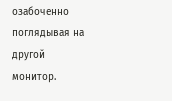озабоченно поглядывая на другой монитор.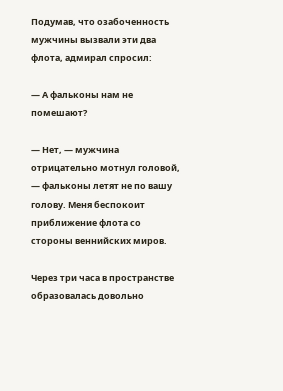Подумав, что озабоченность мужчины вызвали эти два флота, адмирал спросил:

— А фальконы нам не помешают?

— Нет, — мужчина отрицательно мотнул головой, — фальконы летят не по вашу голову. Меня беспокоит приближение флота со стороны веннийских миров.

Через три часа в пространстве образовалась довольно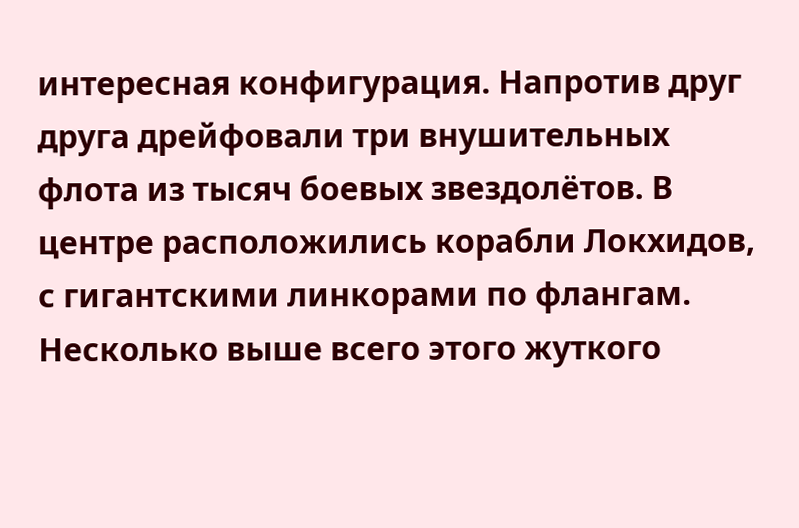интересная конфигурация. Напротив друг друга дрейфовали три внушительных флота из тысяч боевых звездолётов. В центре расположились корабли Локхидов, с гигантскими линкорами по флангам. Несколько выше всего этого жуткого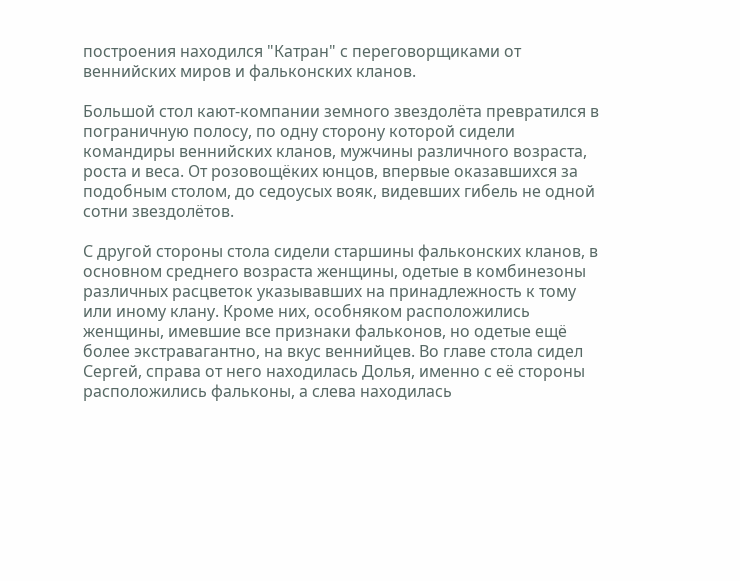построения находился "Катран" с переговорщиками от веннийских миров и фальконских кланов.

Большой стол кают-компании земного звездолёта превратился в пограничную полосу, по одну сторону которой сидели командиры веннийских кланов, мужчины различного возраста, роста и веса. От розовощёких юнцов, впервые оказавшихся за подобным столом, до седоусых вояк, видевших гибель не одной сотни звездолётов.

С другой стороны стола сидели старшины фальконских кланов, в основном среднего возраста женщины, одетые в комбинезоны различных расцветок указывавших на принадлежность к тому или иному клану. Кроме них, особняком расположились женщины, имевшие все признаки фальконов, но одетые ещё более экстравагантно, на вкус веннийцев. Во главе стола сидел Сергей, справа от него находилась Долья, именно с её стороны расположились фальконы, а слева находилась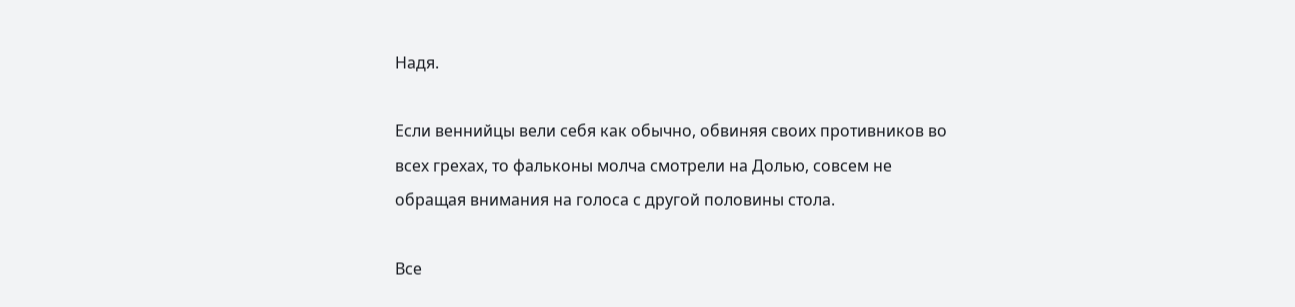Надя.

Если веннийцы вели себя как обычно, обвиняя своих противников во всех грехах, то фальконы молча смотрели на Долью, совсем не обращая внимания на голоса с другой половины стола.

Все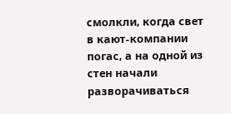смолкли, когда свет в кают-компании погас, а на одной из стен начали разворачиваться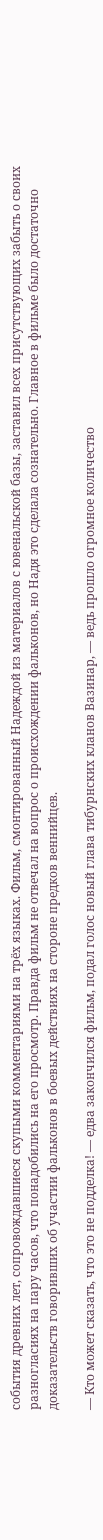события древних лет, сопровождавшиеся скупыми комментариями на трёх языках. Фильм, смонтированный Надеждой из материалов с ювенальской базы, заставил всех присутствующих забыть о своих разногласиях на пару часов, что понадобились на его просмотр. Правда фильм не отвечал на вопрос о происхождении фальконов, но Надя это сделала сознательно. Главное в фильме было достаточно доказательств говоривших об участии фальконов в боевых действиях на стороне предков веннийцев.

— Кто может сказать, что это не подделка! — едва закончился фильм, подал голос новый глава тибурнских кланов Вазинар, — ведь прошло огромное количество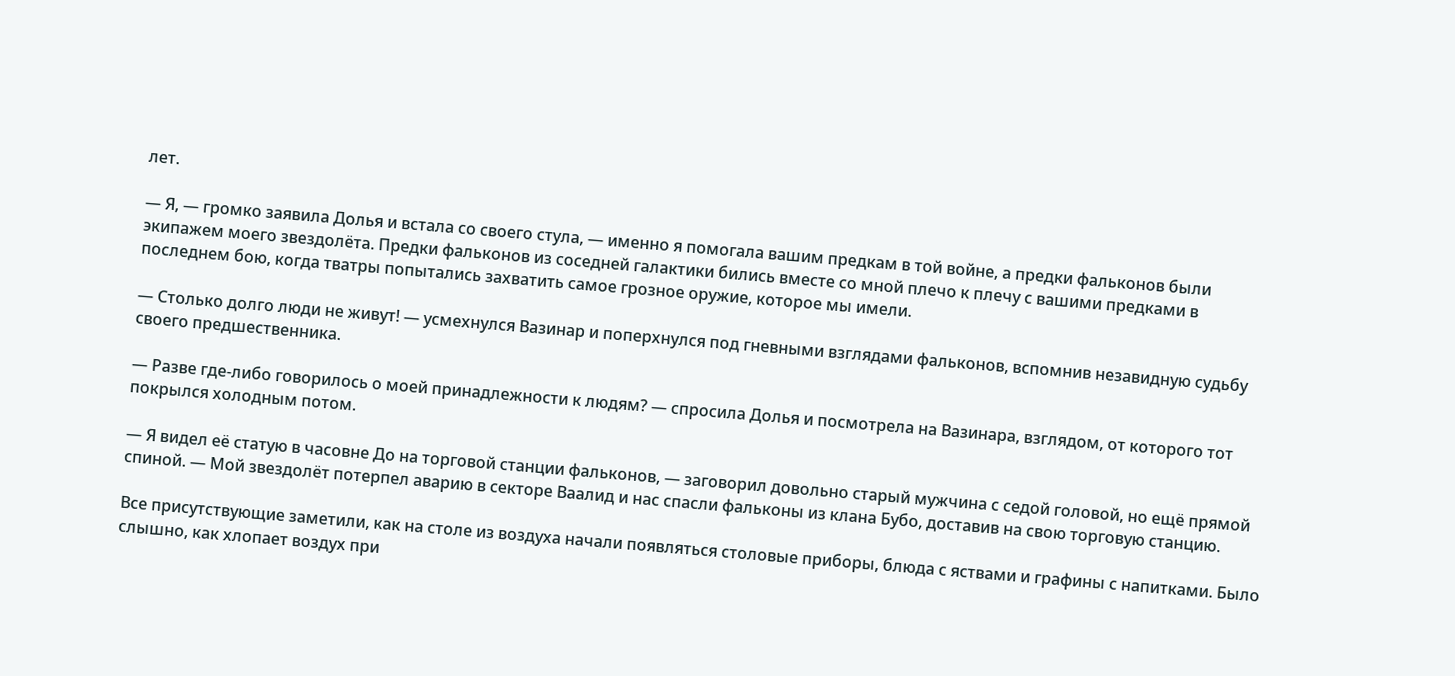лет.

— Я, — громко заявила Долья и встала со своего стула, — именно я помогала вашим предкам в той войне, а предки фальконов были экипажем моего звездолёта. Предки фальконов из соседней галактики бились вместе со мной плечо к плечу с вашими предками в последнем бою, когда тватры попытались захватить самое грозное оружие, которое мы имели.

— Столько долго люди не живут! — усмехнулся Вазинар и поперхнулся под гневными взглядами фальконов, вспомнив незавидную судьбу своего предшественника.

— Разве где-либо говорилось о моей принадлежности к людям? — спросила Долья и посмотрела на Вазинара, взглядом, от которого тот покрылся холодным потом.

— Я видел её статую в часовне До на торговой станции фальконов, — заговорил довольно старый мужчина с седой головой, но ещё прямой спиной. — Мой звездолёт потерпел аварию в секторе Ваалид и нас спасли фальконы из клана Бубо, доставив на свою торговую станцию.

Все присутствующие заметили, как на столе из воздуха начали появляться столовые приборы, блюда с яствами и графины с напитками. Было слышно, как хлопает воздух при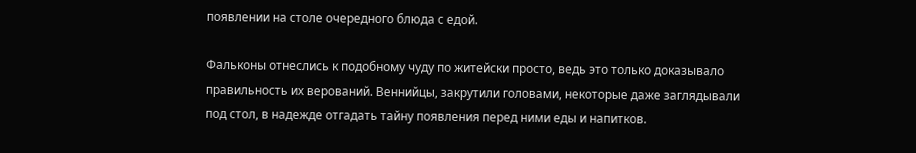появлении на столе очередного блюда с едой.

Фальконы отнеслись к подобному чуду по житейски просто, ведь это только доказывало правильность их верований. Веннийцы, закрутили головами, некоторые даже заглядывали под стол, в надежде отгадать тайну появления перед ними еды и напитков.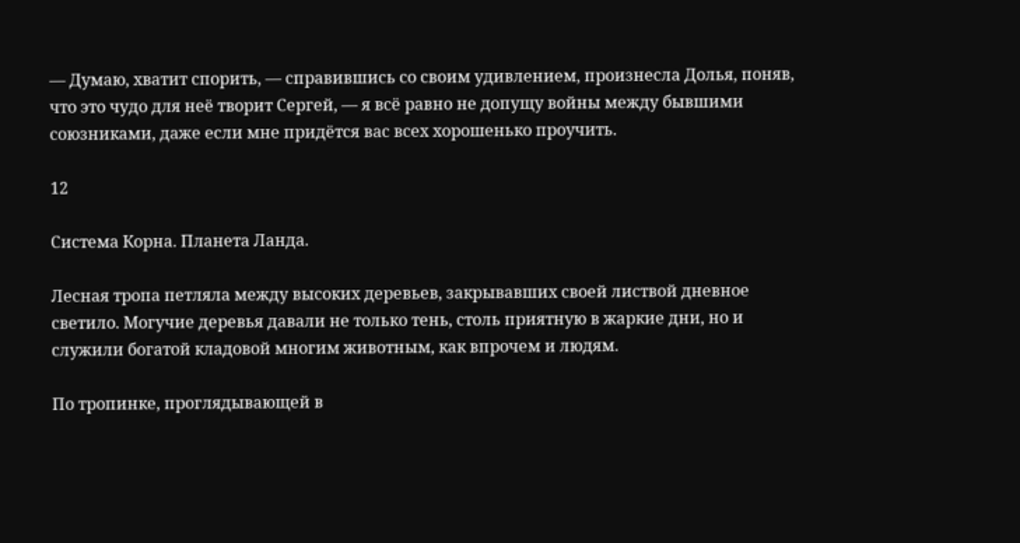— Думаю, хватит спорить, — справившись со своим удивлением, произнесла Долья, поняв, что это чудо для неё творит Сергей, — я всё равно не допущу войны между бывшими союзниками, даже если мне придётся вас всех хорошенько проучить.

12

Система Корна. Планета Ланда.

Лесная тропа петляла между высоких деревьев, закрывавших своей листвой дневное светило. Могучие деревья давали не только тень, столь приятную в жаркие дни, но и служили богатой кладовой многим животным, как впрочем и людям.

По тропинке, проглядывающей в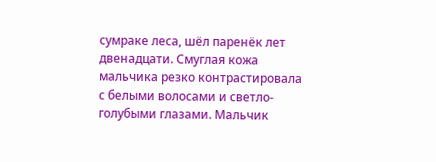сумраке леса, шёл паренёк лет двенадцати. Смуглая кожа мальчика резко контрастировала с белыми волосами и светло-голубыми глазами. Мальчик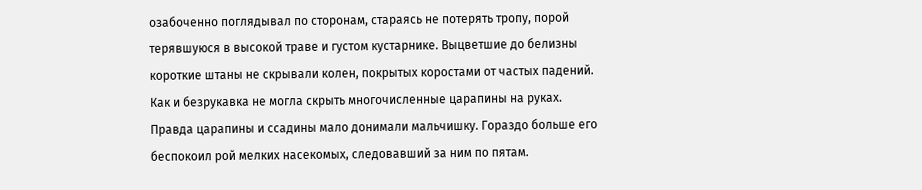озабоченно поглядывал по сторонам, стараясь не потерять тропу, порой терявшуюся в высокой траве и густом кустарнике. Выцветшие до белизны короткие штаны не скрывали колен, покрытых коростами от частых падений. Как и безрукавка не могла скрыть многочисленные царапины на руках. Правда царапины и ссадины мало донимали мальчишку. Гораздо больше его беспокоил рой мелких насекомых, следовавший за ним по пятам.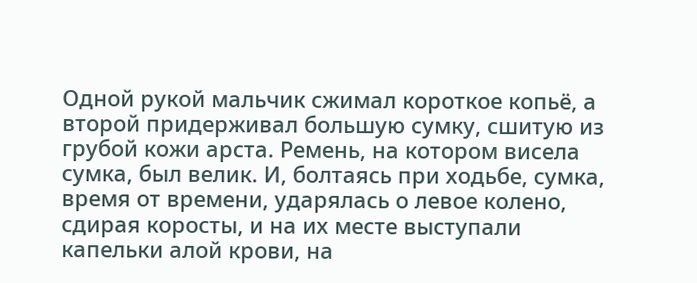Одной рукой мальчик сжимал короткое копьё, а второй придерживал большую сумку, сшитую из грубой кожи арста. Ремень, на котором висела сумка, был велик. И, болтаясь при ходьбе, сумка, время от времени, ударялась о левое колено, сдирая коросты, и на их месте выступали капельки алой крови, на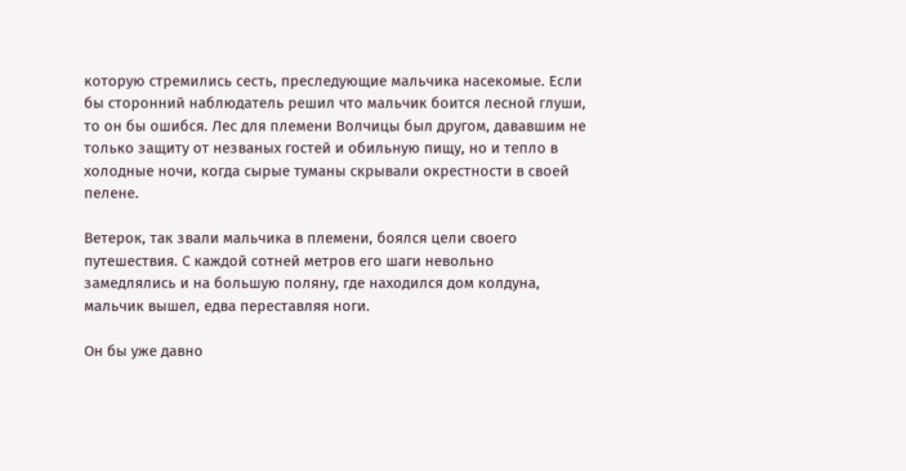которую стремились сесть, преследующие мальчика насекомые. Если бы сторонний наблюдатель решил что мальчик боится лесной глуши, то он бы ошибся. Лес для племени Волчицы был другом, дававшим не только защиту от незваных гостей и обильную пищу, но и тепло в холодные ночи, когда сырые туманы скрывали окрестности в своей пелене.

Ветерок, так звали мальчика в племени, боялся цели своего путешествия. С каждой сотней метров его шаги невольно замедлялись и на большую поляну, где находился дом колдуна, мальчик вышел, едва переставляя ноги.

Он бы уже давно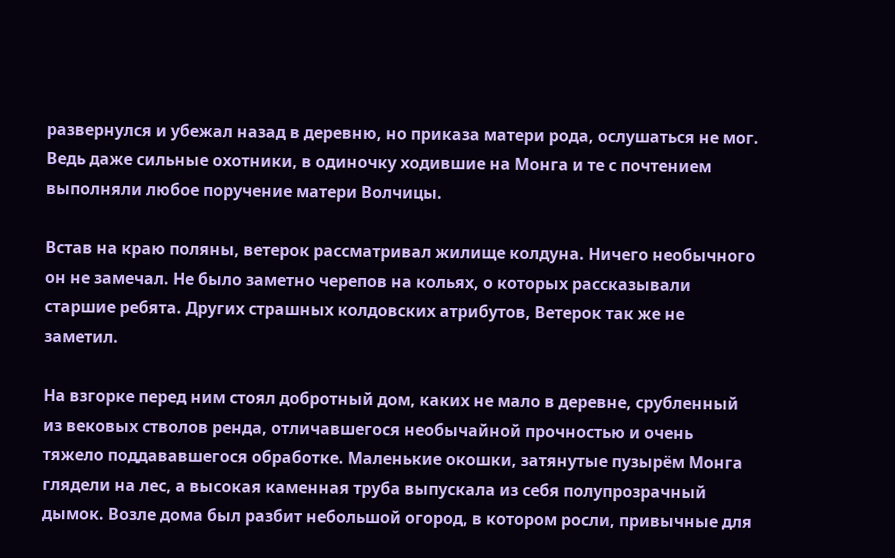развернулся и убежал назад в деревню, но приказа матери рода, ослушаться не мог. Ведь даже сильные охотники, в одиночку ходившие на Монга и те с почтением выполняли любое поручение матери Волчицы.

Встав на краю поляны, ветерок рассматривал жилище колдуна. Ничего необычного он не замечал. Не было заметно черепов на кольях, о которых рассказывали старшие ребята. Других страшных колдовских атрибутов, Ветерок так же не заметил.

На взгорке перед ним стоял добротный дом, каких не мало в деревне, срубленный из вековых стволов ренда, отличавшегося необычайной прочностью и очень тяжело поддававшегося обработке. Маленькие окошки, затянутые пузырём Монга глядели на лес, а высокая каменная труба выпускала из себя полупрозрачный дымок. Возле дома был разбит небольшой огород, в котором росли, привычные для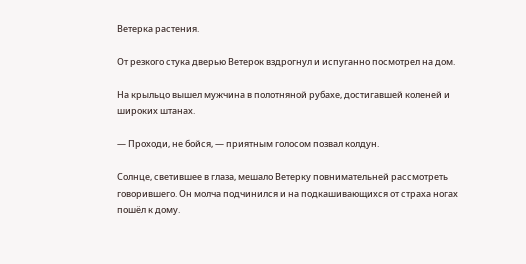Ветерка растения.

От резкого стука дверью Ветерок вздрогнул и испуганно посмотрел на дом.

На крыльцо вышел мужчина в полотняной рубахе, достигавшей коленей и широких штанах.

— Проходи, не бойся, — приятным голосом позвал колдун.

Солнце, светившее в глаза, мешало Ветерку повнимательней рассмотреть говорившего. Он молча подчинился и на подкашивающихся от страха ногах пошёл к дому.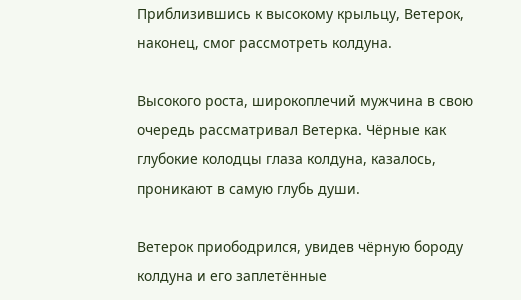Приблизившись к высокому крыльцу, Ветерок, наконец, смог рассмотреть колдуна.

Высокого роста, широкоплечий мужчина в свою очередь рассматривал Ветерка. Чёрные как глубокие колодцы глаза колдуна, казалось, проникают в самую глубь души.

Ветерок приободрился, увидев чёрную бороду колдуна и его заплетённые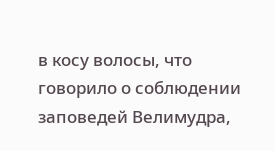в косу волосы, что говорило о соблюдении заповедей Велимудра,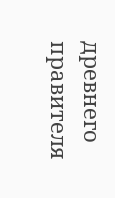древнего правителя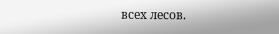всех лесов.